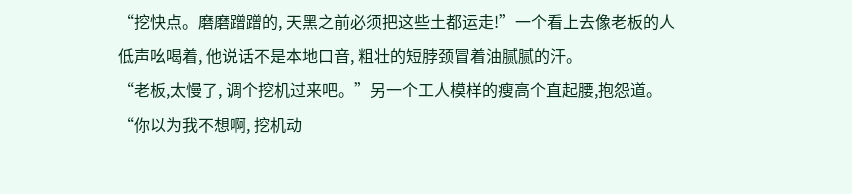“挖快点。磨磨蹭蹭的, 天黑之前必须把这些土都运走!”一个看上去像老板的人低声吆喝着, 他说话不是本地口音, 粗壮的短脖颈冒着油腻腻的汗。
“老板,太慢了, 调个挖机过来吧。”另一个工人模样的瘦高个直起腰,抱怨道。
“你以为我不想啊, 挖机动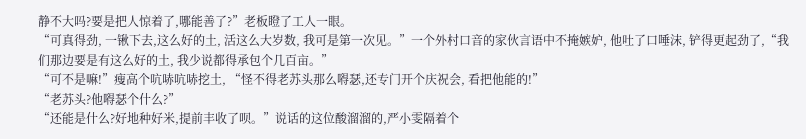静不大吗?要是把人惊着了,哪能善了?”老板瞪了工人一眼。
“可真得劲, 一锹下去,这么好的土, 活这么大岁数, 我可是第一次见。”一个外村口音的家伙言语中不掩嫉妒, 他吐了口唾沫, 铲得更起劲了,“我们那边要是有这么好的土, 我少说都得承包个几百亩。”
“可不是嘛!”瘦高个吭哧吭哧挖土, “怪不得老苏头那么嘚瑟,还专门开个庆祝会, 看把他能的!”
“老苏头?他嘚瑟个什么?”
“还能是什么?好地种好米,提前丰收了呗。”说话的这位酸溜溜的,严小雯隔着个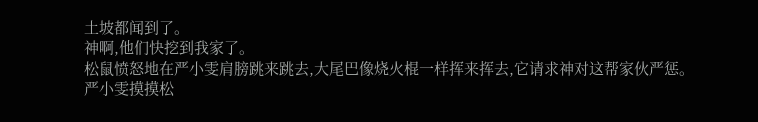土坡都闻到了。
神啊,他们快挖到我家了。
松鼠愤怒地在严小雯肩膀跳来跳去,大尾巴像烧火棍一样挥来挥去,它请求神对这帮家伙严惩。
严小雯摸摸松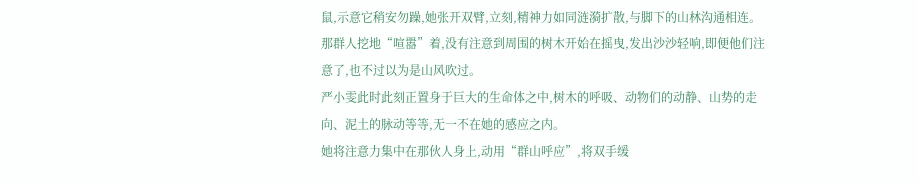鼠,示意它稍安勿躁,她张开双臂,立刻,精神力如同涟漪扩散,与脚下的山林沟通相连。
那群人挖地“喧嚣”着,没有注意到周围的树木开始在摇曳,发出沙沙轻响,即便他们注意了,也不过以为是山风吹过。
严小雯此时此刻正置身于巨大的生命体之中,树木的呼吸、动物们的动静、山势的走向、泥土的脉动等等,无一不在她的感应之内。
她将注意力集中在那伙人身上,动用“群山呼应”,将双手缓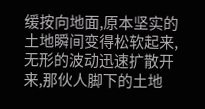缓按向地面,原本坚实的土地瞬间变得松软起来,无形的波动迅速扩散开来,那伙人脚下的土地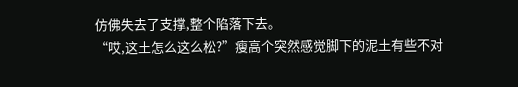仿佛失去了支撑,整个陷落下去。
“哎,这土怎么这么松?”瘦高个突然感觉脚下的泥土有些不对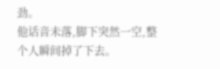劲。
他话音未落,脚下突然一空,整个人瞬间掉了下去。